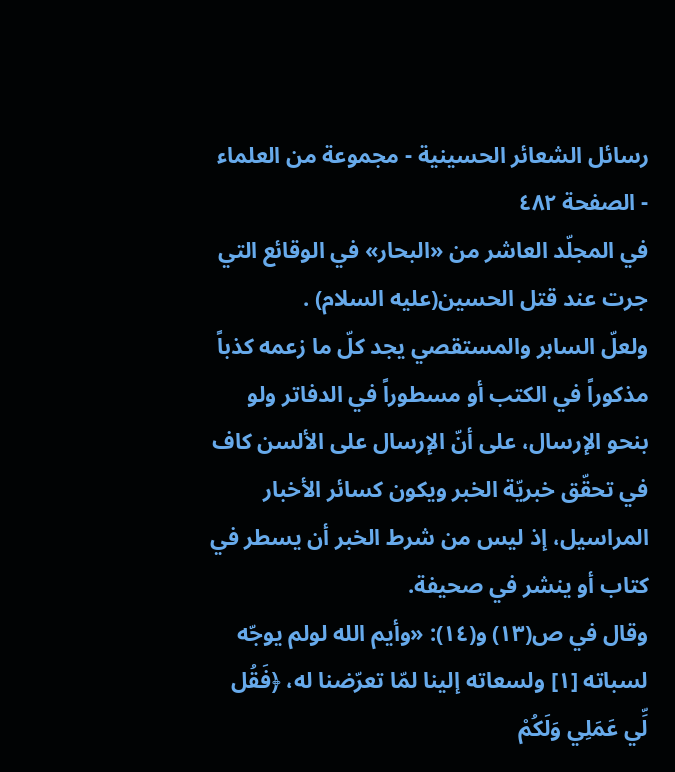رسائل الشعائر الحسينية - مجموعة من العلماء - الصفحة ٤٨٢
في المجلّد العاشر من «البحار» في الوقائع التي جرت عند قتل الحسين(عليه السلام) .
ولعلّ السابر والمستقصي يجد كلّ ما زعمه كذباً مذكوراً في الكتب أو مسطوراً في الدفاتر ولو بنحو الإرسال، على أنّ الإرسال على الألسن كاف في تحقّق خبريّة الخبر ويكون كسائر الأخبار المراسيل، إذ ليس من شرط الخبر أن يسطر في كتاب أو ينشر في صحيفة.
وقال في ص(١٣) و(١٤): «وأيم الله لولم يوجّه لسباته [١] ولسعاته إلينا لمّا تعرّضنا له، ﴿فَقُل لِّي عَمَلِي وَلَكُمْ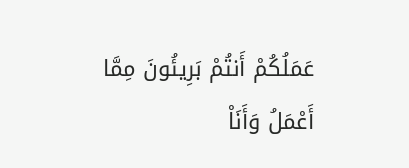عَمَلُكُمْ أَنتُمْ بَرِيئُونَ مِمَّا أَعْمَلُ وَأَنَاْ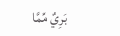بَرِيٌ مِّمَّا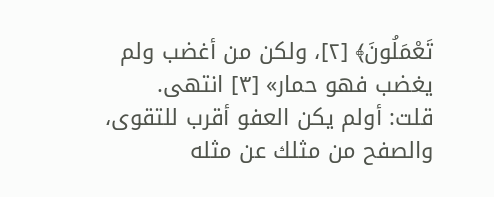تَعْمَلُونَ﴾ [٢]، ولكن من أغضب ولم يغضب فهو حمار» [٣] انتهى.
قلت: أولم يكن العفو أقرب للتقوى، والصفح من مثلك عن مثله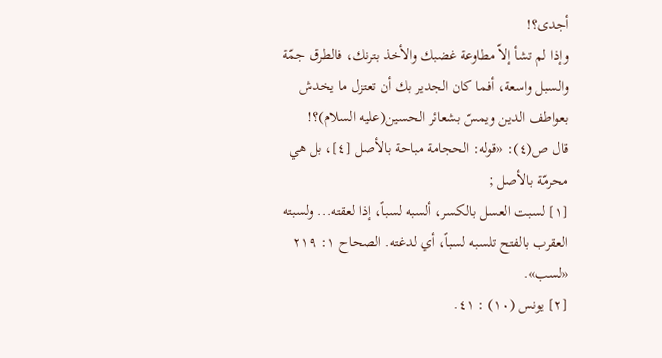أجدى؟!
وإذا لم تشأ إلاّ مطاوعة غضبك والأخذ بترنك، فالطرق جمّة والسبل واسعة، أفما كان الجدير بك أن تعتزل ما يخدش بعواطف الدين ويمسّ بشعائر الحسين(عليه السلام)؟!
قال ص(٤): «قوله: الحجامة مباحة بالأصل [٤]، بل هي محرمّة بالأصل ;
[١] لسبت العسل بالكسر، ألسبه لسباً، إذا لعقته... ولسبته العقرب بالفتح تلسبه لسباً، أي لدغته. الصحاح ١: ٢١٩ «لسب».
[٢] يونس (١٠) : ٤١.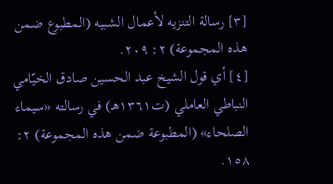[٣] رسالة التنزيه لأعمال الشبيه (المطبوع ضمن هذه المجموعة) ٢: ٢٠٩.
[٤] أي قول الشيخ عبد الحسين صادق الخيّامي النباطي العاملي (ت١٣٦١هـ) في رسالته «سيماء الصلحاء» (المطبوعة ضمن هذه المجموعة) ٢: ١٥٨.